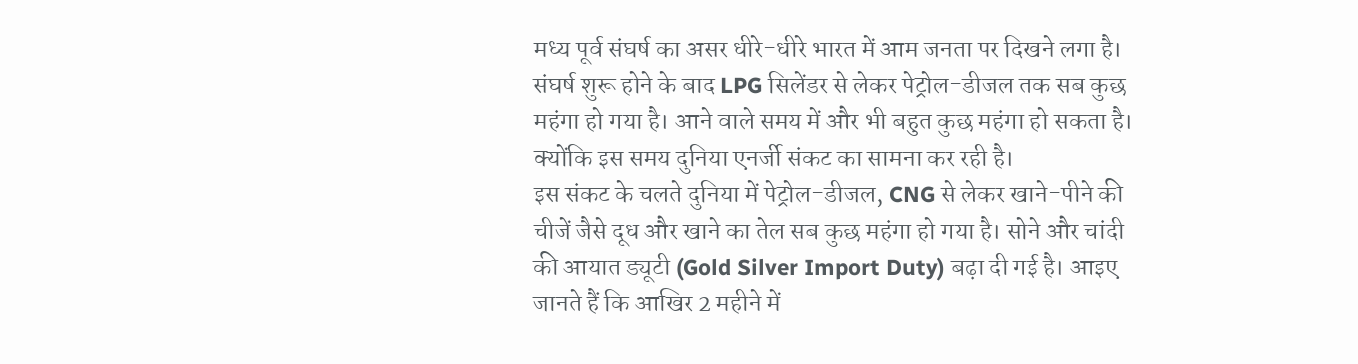मध्य पूर्व संघर्ष का असर धीरे-धीरे भारत में आम जनता पर दिखने लगा है। संघर्ष शुरू होने के बाद LPG सिलेंडर से लेकर पेट्रोल-डीजल तक सब कुछ महंगा हो गया है। आने वाले समय में और भी बहुत कुछ महंगा हो सकता है। क्योंकि इस समय दुनिया एनर्जी संकट का सामना कर रही है।
इस संकट के चलते दुनिया में पेट्रोल-डीजल, CNG से लेकर खाने-पीने की चीजें जैसे दूध और खाने का तेल सब कुछ महंगा हो गया है। सोने और चांदी की आयात ड्यूटी (Gold Silver Import Duty) बढ़ा दी गई है। आइए जानते हैं कि आखिर 2 महीने में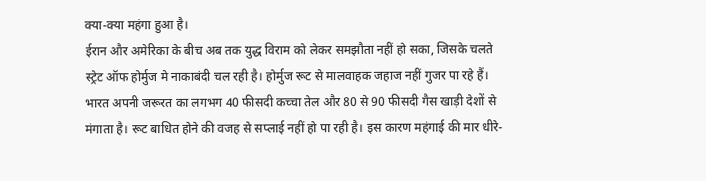क्या-क्या महंगा हुआ है।
ईरान और अमेरिका के बीच अब तक युद्ध विराम को लेकर समझौता नहीं हो सका, जिसके चलते स्ट्रेट ऑफ होर्मुज मे नाकाबंदी चल रही है। होर्मुज रूट से मालवाहक जहाज नहीं गुजर पा रहे हैं।
भारत अपनी जरूरत का लगभग 40 फीसदी कच्चा तेल और 80 से 90 फीसदी गैस खाड़ी देशों से मंगाता है। रूट बाधित होने की वजह से सप्लाई नहीं हो पा रही है। इस कारण महंगाई की मार धीरे-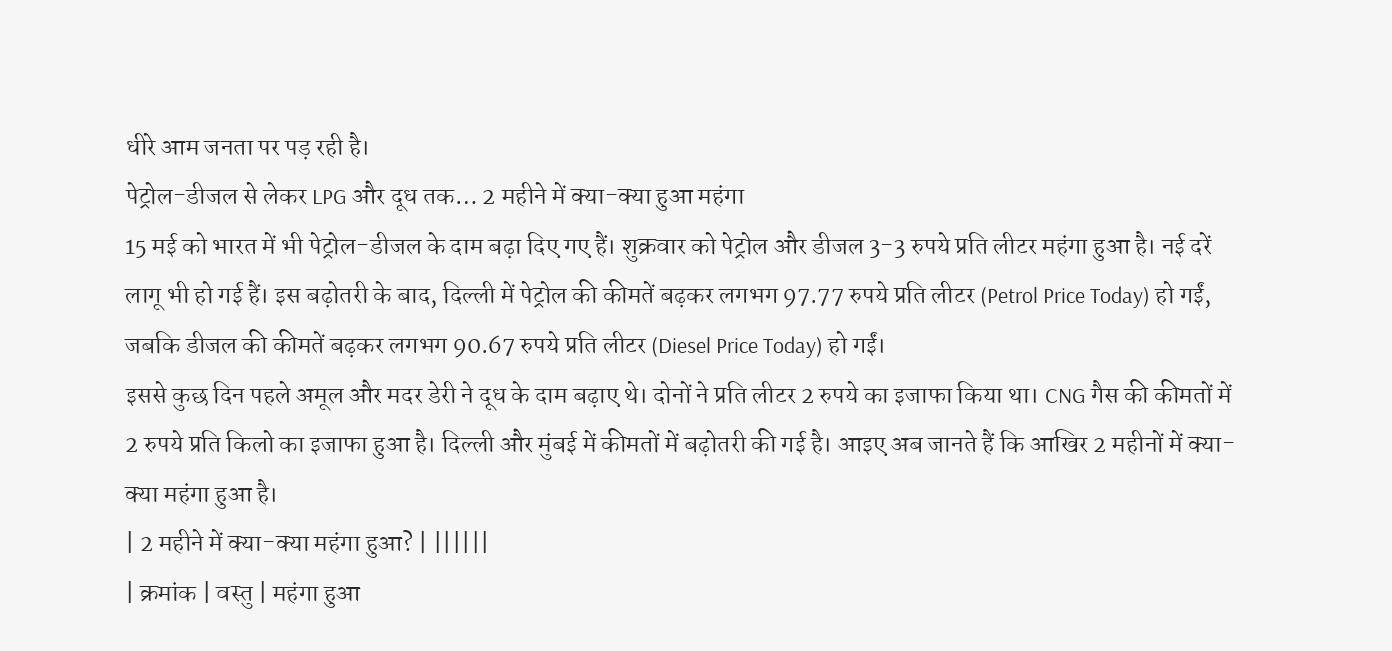धीरे आम जनता पर पड़ रही है।
पेट्रोल-डीजल से लेकर LPG और दूध तक… 2 महीने में क्या-क्या हुआ महंगा
15 मई को भारत में भी पेट्रोल-डीजल के दाम बढ़ा दिए गए हैं। शुक्रवार को पेट्रोल और डीजल 3-3 रुपये प्रति लीटर महंगा हुआ है। नई दरें लागू भी हो गई हैं। इस बढ़ोतरी के बाद, दिल्ली में पेट्रोल की कीमतें बढ़कर लगभग 97.77 रुपये प्रति लीटर (Petrol Price Today) हो गईं, जबकि डीजल की कीमतें बढ़कर लगभग 90.67 रुपये प्रति लीटर (Diesel Price Today) हो गईं।
इससे कुछ दिन पहले अमूल और मदर डेरी ने दूध के दाम बढ़ाए थे। दोनों ने प्रति लीटर 2 रुपये का इजाफा किया था। CNG गैस की कीमतों में 2 रुपये प्रति किलो का इजाफा हुआ है। दिल्ली और मुंबई में कीमतों में बढ़ोतरी की गई है। आइए अब जानते हैं कि आखिर 2 महीनों में क्या-क्या महंगा हुआ है।
| 2 महीने में क्या-क्या महंगा हुआ? | ||||||
| क्रमांक | वस्तु | महंगा हुआ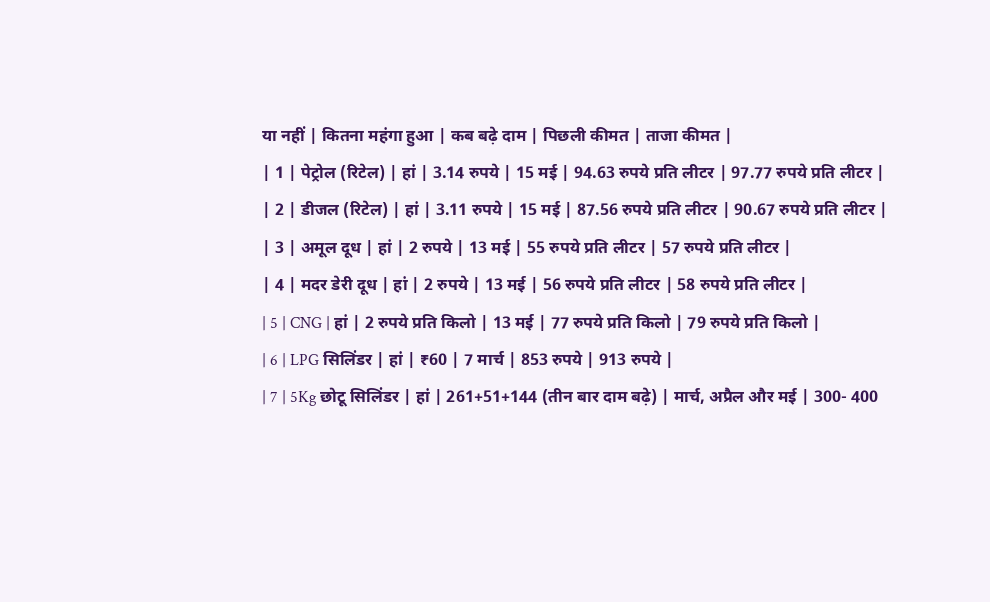या नहीं | कितना महंगा हुआ | कब बढ़े दाम | पिछली कीमत | ताजा कीमत |
| 1 | पेट्रोल (रिटेल) | हां | 3.14 रुपये | 15 मई | 94.63 रुपये प्रति लीटर | 97.77 रुपये प्रति लीटर |
| 2 | डीजल (रिटेल) | हां | 3.11 रुपये | 15 मई | 87.56 रुपये प्रति लीटर | 90.67 रुपये प्रति लीटर |
| 3 | अमूल दूध | हां | 2 रुपये | 13 मई | 55 रुपये प्रति लीटर | 57 रुपये प्रति लीटर |
| 4 | मदर डेरी दूध | हां | 2 रुपये | 13 मई | 56 रुपये प्रति लीटर | 58 रुपये प्रति लीटर |
| 5 | CNG | हां | 2 रुपये प्रति किलो | 13 मई | 77 रुपये प्रति किलो | 79 रुपये प्रति किलो |
| 6 | LPG सिलिंडर | हां | ₹60 | 7 मार्च | 853 रुपये | 913 रुपये |
| 7 | 5Kg छोटू सिलिंडर | हां | 261+51+144 (तीन बार दाम बढ़े) | मार्च, अप्रैल और मई | 300- 400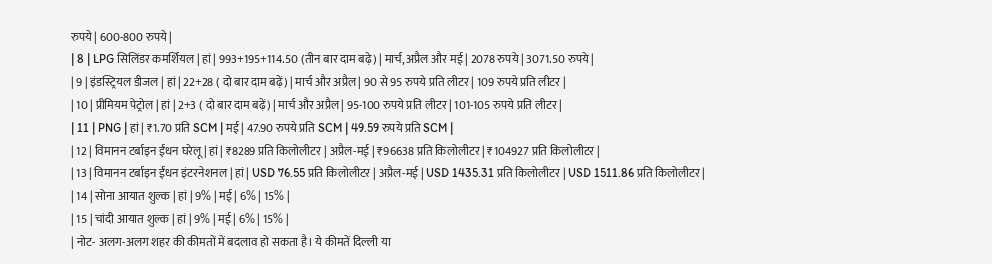रुपये | 600-800 रुपये |
| 8 | LPG सिलिंडर कमर्शियल | हां | 993+195+114.50 (तीन बार दाम बढ़े) | मार्च, अप्रैल और मई | 2078 रुपये | 3071.50 रुपये |
| 9 | इंडस्ट्रियल डीजल | हां | 22+28 ( दो बार दाम बढ़ें) | मार्च और अप्रैल | 90 से 95 रुपये प्रति लीटर | 109 रुपये प्रति लीटर |
| 10 | प्रीमियम पेट्रोल | हां | 2+3 ( दो बार दाम बढ़ें) | मार्च और अप्रैल | 95-100 रुपये प्रति लीटर | 101-105 रुपये प्रति लीटर |
| 11 | PNG | हां | ₹1.70 प्रति SCM | मई | 47.90 रुपये प्रति SCM | 49.59 रुपये प्रति SCM |
| 12 | विमानन टर्बाइन ईंधन घरेलू | हां | ₹8289 प्रति किलोलीटर | अप्रैल-मई | ₹96638 प्रति किलोलीटर | ₹104927 प्रति किलोलीटर |
| 13 | विमानन टर्बाइन ईंधन इंटरनेशनल | हां | USD 76.55 प्रति किलोलीटर | अप्रैल-मई | USD 1435.31 प्रति किलोलीटर | USD 1511.86 प्रति किलोलीटर |
| 14 | सोना आयात शुल्क | हां | 9% | मई | 6% | 15% |
| 15 | चांदी आयात शुल्क | हां | 9% | मई | 6% | 15% |
| नोट- अलग-अलग शहर की कीमतों में बदलाव हो सकता है। ये कीमतें दिल्ली या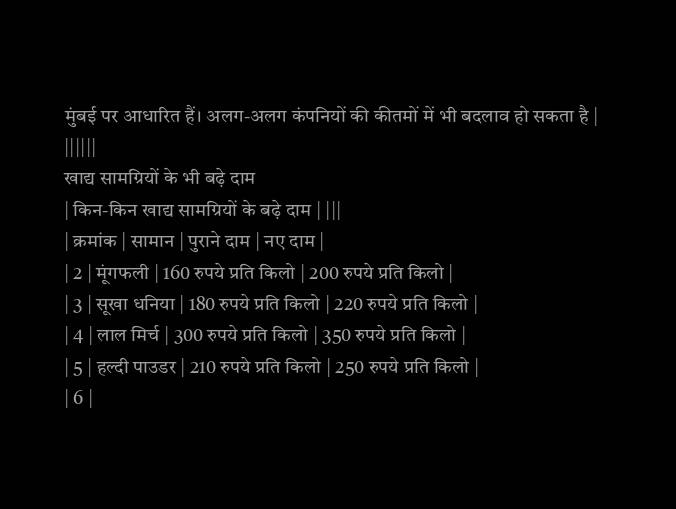मुंबई पर आधारित हैं। अलग-अलग कंपनियों की कीतमों में भी बदलाव हो सकता है | ||||||
खाद्य सामग्रियों के भी बढ़े दाम
| किन-किन खाद्य सामग्रियों के बढ़े दाम | |||
| क्रमांक | सामान | पुराने दाम | नए दाम |
| 2 | मूंगफली | 160 रुपये प्रति किलो | 200 रुपये प्रति किलो |
| 3 | सूखा धनिया | 180 रुपये प्रति किलो | 220 रुपये प्रति किलो |
| 4 | लाल मिर्च | 300 रुपये प्रति किलो | 350 रुपये प्रति किलो |
| 5 | हल्दी पाउडर | 210 रुपये प्रति किलो | 250 रुपये प्रति किलो |
| 6 |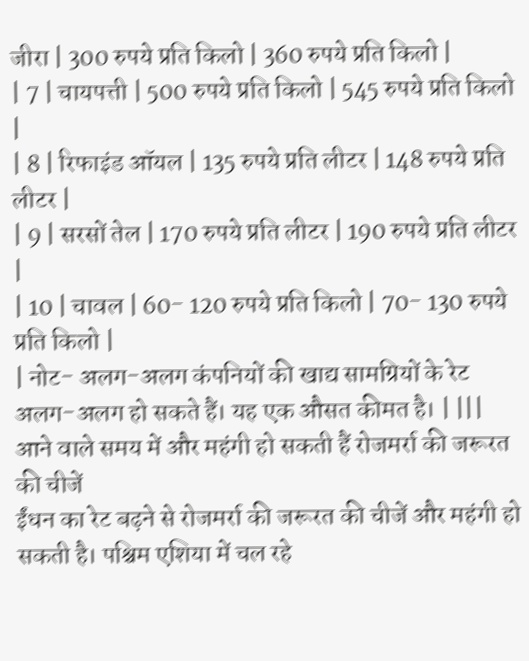जीरा | 300 रुपये प्रति किलो | 360 रुपये प्रति किलो |
| 7 | चायपत्ती | 500 रुपये प्रति किलो | 545 रुपये प्रति किलो |
| 8 | रिफाइंड ऑयल | 135 रुपये प्रति लीटर | 148 रुपये प्रति लीटर |
| 9 | सरसों तेल | 170 रुपये प्रति लीटर | 190 रुपये प्रति लीटर |
| 10 | चावल | 60- 120 रुपये प्रति किलो | 70- 130 रुपये प्रति किलो |
| नोट- अलग-अलग कंपनियों की खाद्य सामग्रियों के रेट अलग-अलग हो सकते हैं। यह एक औसत कीमत है। | |||
आने वाले समय में और महंगी हो सकती हैं रोजमर्रा की जरूरत की चीजें
ईंधन का रेट बढ़ने से रोजमर्रा की जरूरत की चीजें और महंगी हो सकती है। पश्चिम एशिया में चल रहे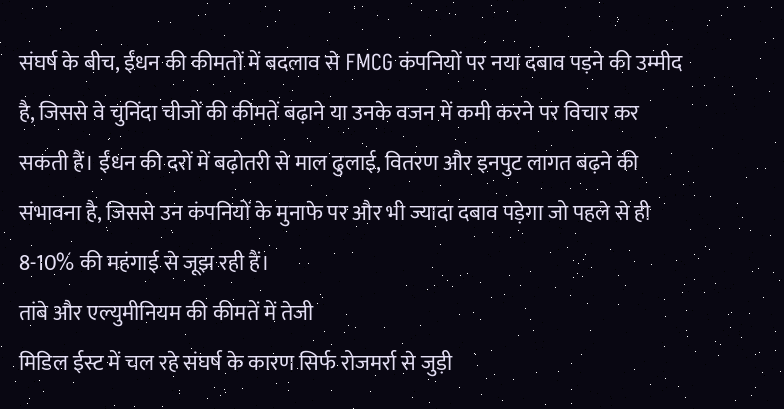संघर्ष के बीच, ईंधन की कीमतों में बदलाव से FMCG कंपनियों पर नया दबाव पड़ने की उम्मीद है, जिससे वे चुनिंदा चीजों की कीमतें बढ़ाने या उनके वजन में कमी करने पर विचार कर सकती हैं। ईंधन की दरों में बढ़ोतरी से माल ढुलाई, वितरण और इनपुट लागत बढ़ने की संभावना है, जिससे उन कंपनियों के मुनाफे पर और भी ज्यादा दबाव पड़ेगा जो पहले से ही 8-10% की महंगाई से जूझ रही हैं।
तांबे और एल्युमीनियम की कीमतें में तेजी
मिडिल ईस्ट में चल रहे संघर्ष के कारण सिर्फ रोजमर्रा से जुड़ी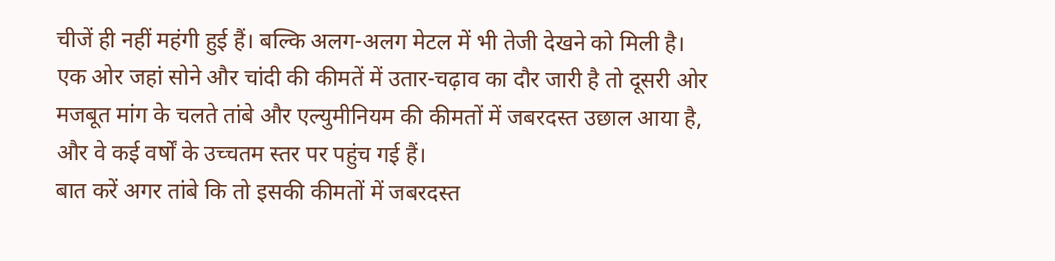चीजें ही नहीं महंगी हुई हैं। बल्कि अलग-अलग मेटल में भी तेजी देखने को मिली है। एक ओर जहां सोने और चांदी की कीमतें में उतार-चढ़ाव का दौर जारी है तो दूसरी ओर मजबूत मांग के चलते तांबे और एल्युमीनियम की कीमतों में जबरदस्त उछाल आया है, और वे कई वर्षों के उच्चतम स्तर पर पहुंच गई हैं।
बात करें अगर तांबे कि तो इसकी कीमतों में जबरदस्त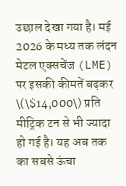उछाल देखा गया है। मई 2026 के मध्य तक लंदन मेटल एक्सचेंज (LME) पर इसकी कीमतें बढ़कर \(\$14,000\) प्रति मीट्रिक टन से भी ज्यादा हो गई है। यह अब तक का सबसे ऊंचा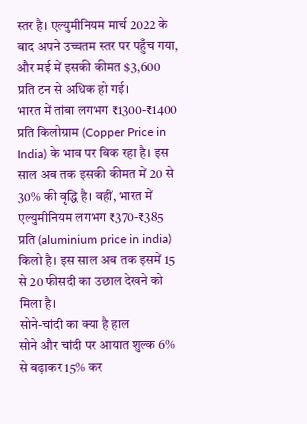स्तर है। एल्युमीनियम मार्च 2022 के बाद अपने उच्चतम स्तर पर पहुँच गया, और मई में इसकी कीमत $3,600 प्रति टन से अधिक हो गई।
भारत में तांबा लगभग ₹1300-₹1400 प्रति किलोग्राम (Copper Price in India) के भाव पर बिक रहा है। इस साल अब तक इसकी कीमत में 20 से 30% की वृद्धि है। वहीं, भारत में एल्युमीनियम लगभग ₹370-₹385 प्रति (aluminium price in india) किलो है। इस साल अब तक इसमें 15 से 20 फीसदी का उछाल देखने को मिला है।
सोने-चांदी का क्या है हाल
सोने और चांदी पर आयात शुल्क 6% से बढ़ाकर 15% कर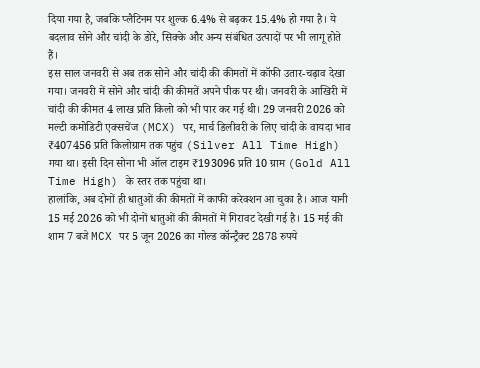दिया गया है, जबकि प्लैटिनम पर शुल्क 6.4% से बढ़कर 15.4% हो गया है। ये बदलाव सोने और चांदी के डोरे, सिक्के और अन्य संबंधित उत्पादों पर भी लागू होते हैं।
इस साल जनवरी से अब तक सोने और चांदी की कीमतों में कॉफी उतार-चढ़ाव देखा गया। जनवरी में सोने और चांदी की कीमतें अपने पीक पर थी। जनवरी के आखिरी में चांदी की कीमत 4 लाख प्रति किलो को भी पार कर गई थी। 29 जनवरी 2026 को मल्टी कमोडिटी एक्सचेंज (MCX) पर, मार्च डिलीवरी के लिए चांदी के वायदा भाव ₹407456 प्रति किलोग्राम तक पहुंच (Silver All Time High) गया था। इसी दिन सोना भी ऑल टाइम ₹193096 प्रति 10 ग्राम (Gold All Time High) के स्तर तक पहुंचा था।
हालांकि, अब दोनों ही धातुओं की कीमतों में काफी करेक्शन आ चुका है। आज यानी 15 मई 2026 को भी दोनों धातुओं की कीमतों में गिरावट देखी गई है। 15 मई की शाम 7 बजे MCX पर 5 जून 2026 का गोल्ड कॉन्ट्रैक्ट 2878 रुपये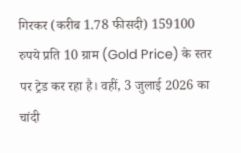गिरकर (करीब 1.78 फीसदी) 159100 रुपये प्रति 10 ग्राम (Gold Price) के स्तर पर ट्रेड कर रहा है। वहीं, 3 जुलाई 2026 का चांदी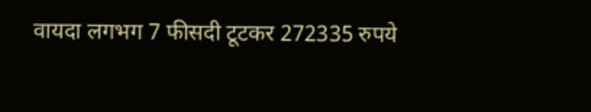वायदा लगभग 7 फीसदी टूटकर 272335 रुपये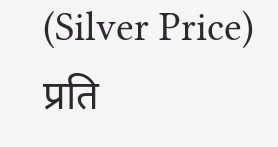(Silver Price) प्रति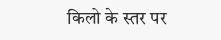किलो के स्तर पर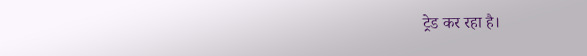ट्रेड कर रहा है।